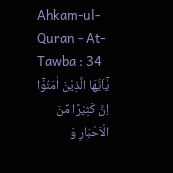Ahkam-ul-Quran - At-Tawba : 34
یٰۤاَیُّهَا الَّذِیْنَ اٰمَنُوْۤا اِنَّ كَثِیْرًا مِّنَ الْاَحْبَارِ وَ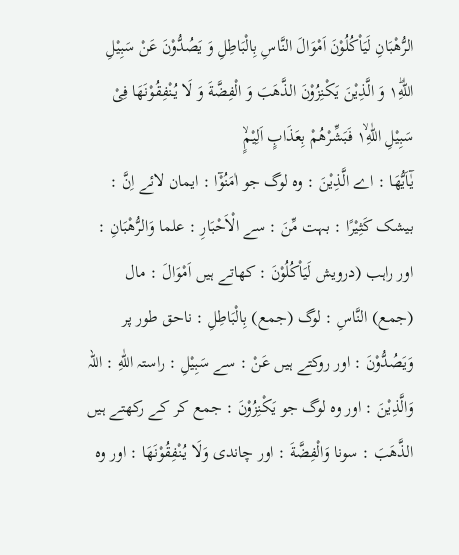الرُّهْبَانِ لَیَاْكُلُوْنَ اَمْوَالَ النَّاسِ بِالْبَاطِلِ وَ یَصُدُّوْنَ عَنْ سَبِیْلِ اللّٰهِ١ؕ وَ الَّذِیْنَ یَكْنِزُوْنَ الذَّهَبَ وَ الْفِضَّةَ وَ لَا یُنْفِقُوْنَهَا فِیْ سَبِیْلِ اللّٰهِ١ۙ فَبَشِّرْهُمْ بِعَذَابٍ اَلِیْمٍۙ
يٰٓاَيُّھَا : اے الَّذِيْنَ : وہ لوگ جو اٰمَنُوْٓا : ایمان لائے اِنَّ : بیشک كَثِيْرًا : بہت مِّنَ : سے الْاَحْبَارِ : علما وَالرُّهْبَانِ : اور راہب (درویش لَيَاْكُلُوْنَ : کھاتے ہیں اَمْوَالَ : مال (جمع) النَّاسِ : لوگ (جمع) بِالْبَاطِلِ : ناحق طور پر وَيَصُدُّوْنَ : اور روکتے ہیں عَنْ : سے سَبِيْلِ : راستہ اللّٰهِ : اللہ وَالَّذِيْنَ : اور وہ لوگ جو يَكْنِزُوْنَ : جمع کر کے رکھتے ہیں الذَّهَبَ : سونا وَالْفِضَّةَ : اور چاندی وَلَا يُنْفِقُوْنَهَا : اور وہ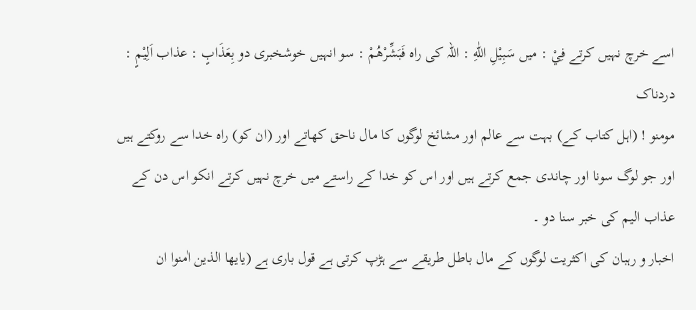اسے خرچ نہیں کرتے فِيْ : میں سَبِيْلِ اللّٰهِ : اللہ کی راہ فَبَشِّرْهُمْ : سو انہیں خوشخبری دو بِعَذَابٍ : عذاب اَلِيْمٍ : دردناک
مومنو ! (اہل کتاب کے) بہت سے عالم اور مشائخ لوگوں کا مال ناحق کھاتے اور (ان کو) راہ خدا سے روکتے ہیں اور جو لوگ سونا اور چاندی جمع کرتے ہیں اور اس کو خدا کے راستے میں خرچ نہیں کرتے انکو اس دن کے عذاب الیم کی خبر سنا دو ۔
اخبار و رہبان کی اکثریت لوگوں کے مال باطل طریقے سے ہڑپ کرتی ہے قول باری ہے (یایھا الذین اٰمنوا ان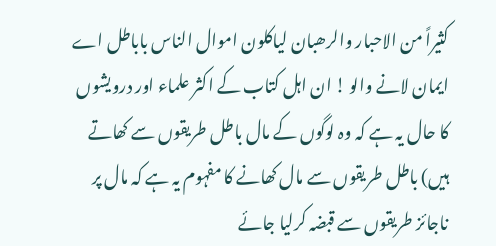کثیراً من الاحبار والرھبان لیاکلون اموال الناس باباطل اے ایمان لانے والو ! ان اہل کتاب کے اکثر علماء اور درویشوں کا حال یہ ہے کہ وہ لوگوں کے مال باطل طریقوں سے کھاتے ہیں) باطل طریقوں سے مال کھانے کا مفہوم یہ ہے کہ مال پر ناجائز طریقوں سے قبضہ کرلیا جائے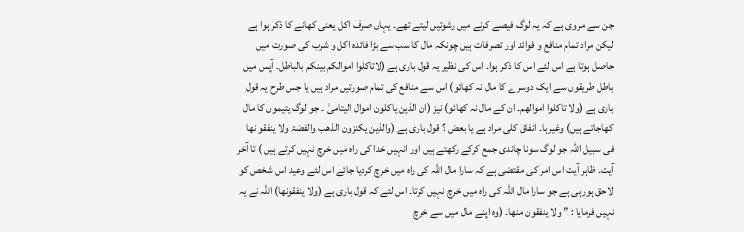جن سے مروی ہے کہ یہ لوگ فیصے کرنے میں رشوتیں لیتے تھے۔ یہاں صرف اکل یعنی کھانے کا ذکر ہوا ہے لیکن مراد تمام منافع و فوائد اور تصرفات ہیں چونکہ مال کا سب سے بڑا فائدہ اکل و شرب کی صورت میں حاصل ہوتا ہے اس لئے اس کا ذکر ہوا۔ اس کی نظیر یہ قول باری ہے (لاتاکلوا اموالکم بینکم بالباطل۔ آپس میں باطل طریقوں سے ایک دوسرے کا مال نہ کھائو) اس سے منافع کی تمام صورتیں مراد ہیں یا جس طرح یہ قول باری ہے (ولا تاکلوا اموالھم۔ ان کے مال نہ کھائو) نیز (ان الذین یاکلون اموال الیتامیٰ ۔ جو لوگ یتیموں کا مال کھاجاتے ہیں) وغیرہا۔ انفاق کلی مراد ہے یا بعض ؟ قول باری ہے (والذین یکنزون الذھب والفضۃ ولا ینفقو نھا فی سبیل اللہ جو لوگ سونا چاندی جمع کرکے رکھتے ہیں اور انہیں خدا کی راہ میں خرچ نہیں کرتے ہیں ) تا آخر آیت۔ ظاہر آیت اس امر کی مقتضی ہے کہ سارا مال اللہ کی راہ میں خرچ کردیا جائے اس لئے وعید اس شخص کو لاحق ہورہی ہے جو سارا مال اللہ کی راہ میں خرچ نہیں کرتا۔ اس لئے کہ قول باری ہے (ولا ینفقونھا) اللہ نے یہ نہیں فرمایا : ” ولا ینفقون منھا۔ (وہ اپنے مال میں سے خرچ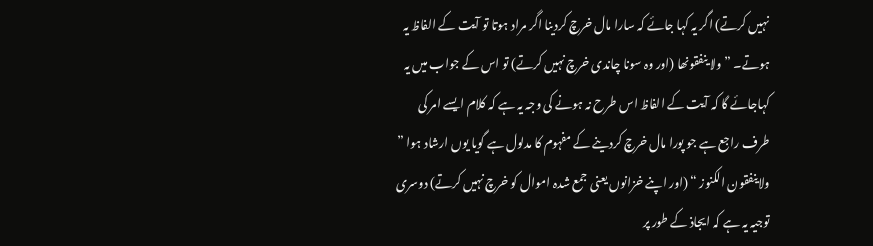نہیں کرتے) اگر یہ کہا جائے کہ سارا مال خرچ کردینا اگر مراد ہوتا تو آیت کے الفاظ یہ ہوتے۔ ” ولا ینفقونھا (اور وہ سونا چاندی خرچ نہیں کرتے) تو اس کے جواب میں یہ کہاجائے گا کہ آیت کے الفاظ اس طرح نہ ہونے کی وجہ یہ ہے کہ کلام ایسے امر کی طرف راجع ہے جو پورا مال خرچ کردینے کے مفہوم کا مدلول ہے گویا یوں ارشاد ہوا ” ولاینفقون الکنوز “ (اور اپنے خزانوں یعنی جمع شدہ اموال کو خرچ نہیں کرتے) دوسری توجیہ یہ ہے کہ ایجاذ کے طور پر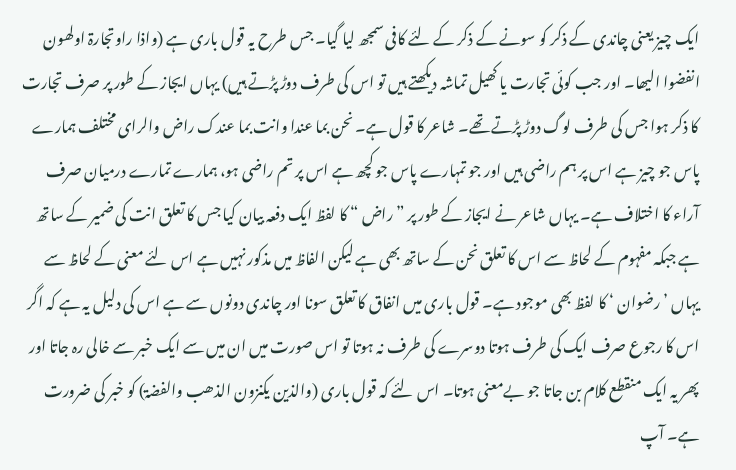ایک چیز یعنی چاندی کے ذکر کو سونے کے ذکر کے لئے کافی سمجھ لیا گیا۔ جس طرح یہ قول باری ہے (واذا راوتجارۃ اولھون انفضوا الیھا۔ اور جب کوئی تجارت یا کھیل تماشہ دیکھتے ہیں تو اس کی طرف دوڑ پڑتے ہیں) یہاں ایجاز کے طور پر صرف تجارت کا ذکر ہوا جس کی طرف لوگ دوڑ پڑتے تھے۔ شاعر کا قول ہے۔ نحن بما عندا وانت بما عندک راض والرای مختلف ہمارے پاس جو چیز ہے اس پر ہم راضی ہیں اور جو تمہارے پاس جو کچھ ہے اس پر تم راضی ہو، ہمارے تمارے درمیان صرف آراء کا اختلاف ہے۔ یہاں شاعر نے ایجاز کے طور پر ” راض “ کا لفظ ایک دفعہ بیان کیا جس کا تعلق انت کی ضمیر کے ساتھ ہے جبکہ مفہوم کے لحاظ سے اس کا تعلق نحن کے ساتھ بھی ہے لیکن الفاظ میں مذکور نہیں ہے اس لئے معنی کے لحاظ سے یہاں ’ رضوان ‘ کا لفظ بھی موجود ہے۔ قول باری میں انفاق کا تعلق سونا اور چاندی دونوں سے ہے اس کی دلیل یہ ہے کہ اگر اس کا رجوع صرف ایک کی طرف ہوتا دوسرے کی طرف نہ ہوتا تو اس صورت میں ان میں سے ایک خبر سے خالی رہ جاتا اور پھر یہ ایک منقطع کلام بن جاتا جو بےمعنی ہوتا۔ اس لئے کہ قول باری (والذین یکنزون الذھب والفضۃ) کو خبر کی ضرورت ہے۔ آپ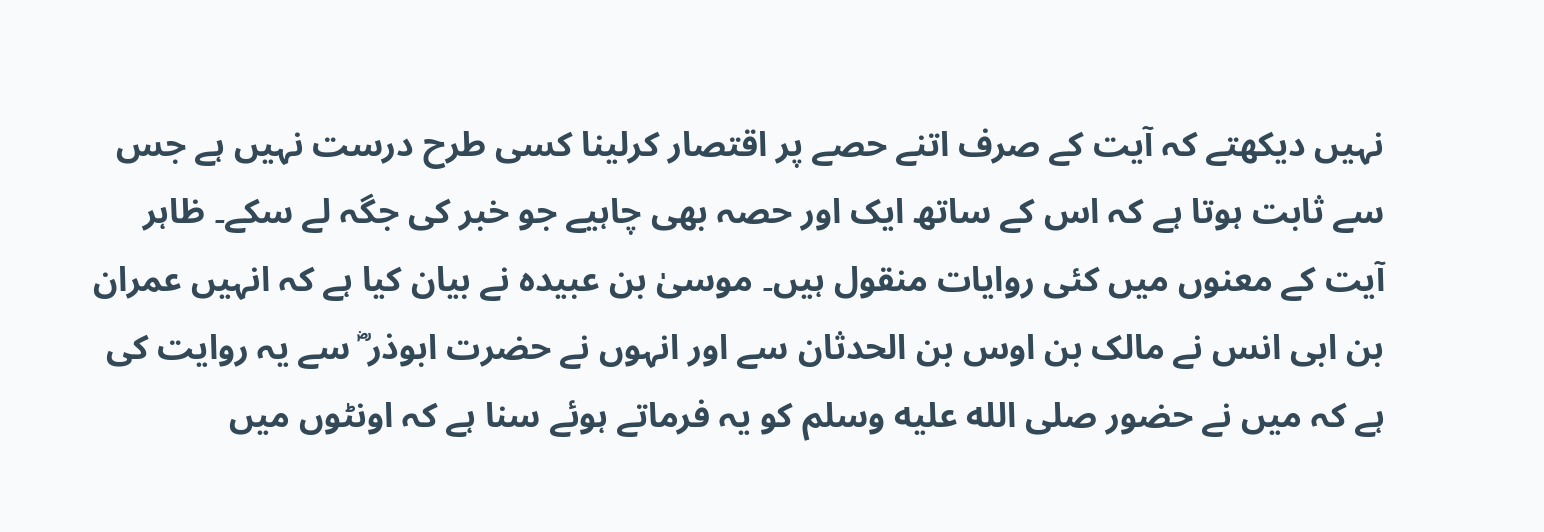نہیں دیکھتے کہ آیت کے صرف اتنے حصے پر اقتصار کرلینا کسی طرح درست نہیں ہے جس سے ثابت ہوتا ہے کہ اس کے ساتھ ایک اور حصہ بھی چاہیے جو خبر کی جگہ لے سکے۔ ظاہر آیت کے معنوں میں کئی روایات منقول ہیں۔ موسیٰ بن عبیدہ نے بیان کیا ہے کہ انہیں عمران بن ابی انس نے مالک بن اوس بن الحدثان سے اور انہوں نے حضرت ابوذر ؓ سے یہ روایت کی ہے کہ میں نے حضور صلى الله عليه وسلم کو یہ فرماتے ہوئے سنا ہے کہ اونٹوں میں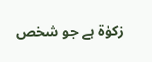زکوٰۃ ہے جو شخص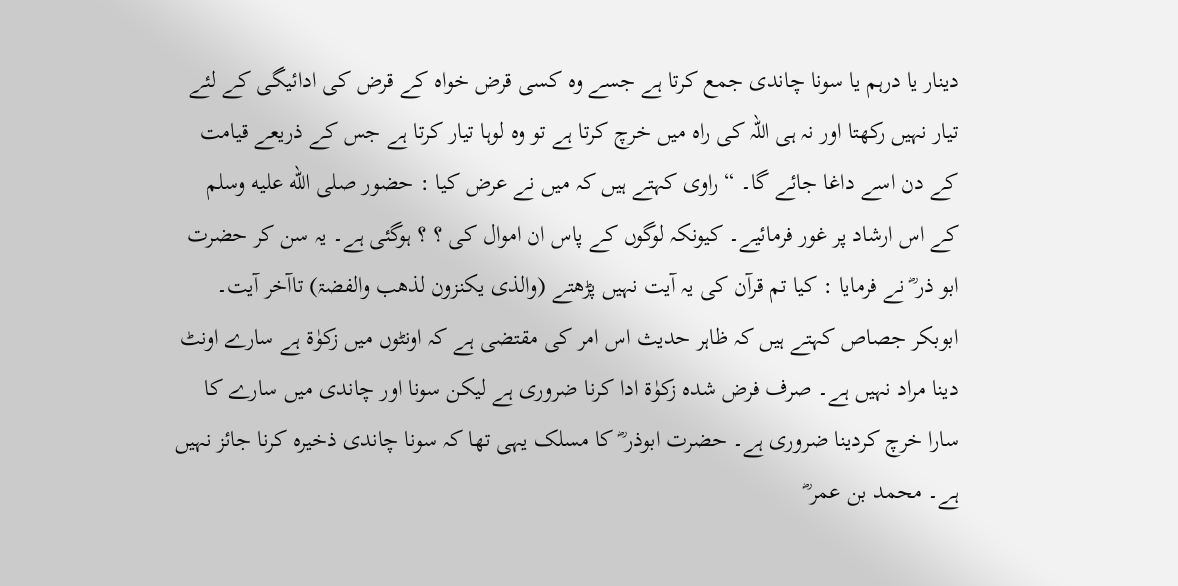دینار یا درہم یا سونا چاندی جمع کرتا ہے جسے وہ کسی قرض خواہ کے قرض کی ادائیگی کے لئے تیار نہیں رکھتا اور نہ ہی اللہ کی راہ میں خرچ کرتا ہے تو وہ لوہا تیار کرتا ہے جس کے ذریعے قیامت کے دن اسے داغا جائے گا۔ “ راوی کہتے ہیں کہ میں نے عرض کیا : حضور صلى الله عليه وسلم کے اس ارشاد پر غور فرمائیے۔ کیونکہ لوگوں کے پاس ان اموال کی ؟ ؟ ہوگئی ہے۔ یہ سن کر حضرت ابو ذر ؓ نے فرمایا : کیا تم قرآن کی یہ آیت نہیں پڑھتے (والذی یکنزون لذھب والفضۃ) تاآخر آیت۔ ابوبکر جصاص کہتے ہیں کہ ظاہر حدیث اس امر کی مقتضی ہے کہ اونٹوں میں زکوٰۃ ہے سارے اونٹ دینا مراد نہیں ہے۔ صرف فرض شدہ زکوٰۃ ادا کرنا ضروری ہے لیکن سونا اور چاندی میں سارے کا سارا خرچ کردینا ضروری ہے۔ حضرت ابوذر ؓ کا مسلک یہی تھا کہ سونا چاندی ذخیرہ کرنا جائز نہیں ہے۔ محمد بن عمر ؓ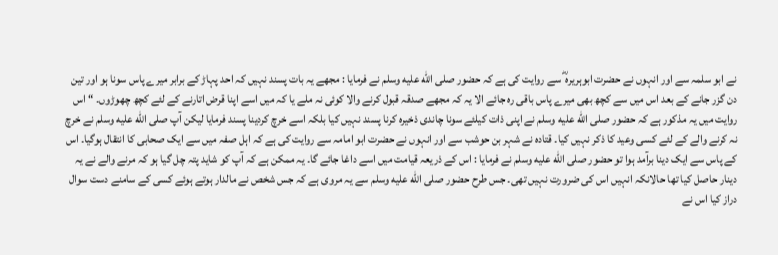نے ابو سلمہ سے اور انہوں نے حضرت ابوہریرہ ؓ سے روایت کی ہے کہ حضور صلى الله عليه وسلم نے فرمایا : مجھے یہ بات پسند نہیں کہ احد پہاڑ کے برابر میرے پاس سونا ہو اور تین دن گزر جانے کے بعد اس میں سے کچھ بھی میرے پاس باقی رہ جائے الا یہ کہ مجھے صدقہ قبول کرنے والا کوئی نہ ملے یا کہ میں اسے اپنا قرض اتارنے کے لئے کچھ چھوڑوں۔ “ اس روایت میں یہ مذکور ہے کہ حضور صلى الله عليه وسلم نے اپنی ذات کیلئے سونا چاندی ذخیرہ کرنا پسند نہیں کیا بلکہ اسے خرچ کردینا پسند فرمایا لیکن آپ صلى الله عليه وسلم نے خرچ نہ کرنے والے کے لئے کسی وعید کا ذکر نہیں کیا۔ قتادہ نے شہر بن حوشب سے اور انہوں نے حضرت ابو امامہ سے روایت کی ہے کہ اہل صفہ میں سے ایک صحابی کا انتقال ہوگیا۔ اس کے پاس سے ایک دینا برآمد ہوا تو حضور صلى الله عليه وسلم نے فرمایا : اس کے ذریعہ قیامت میں اسے داغا جائے گا۔ یہ ممکن ہے کہ آپ کو شاید پتہ چل گیا ہو کہ مرنے والے نے یہ دینار حاصل کیا تھا حالانکہ انہیں اس کی ضرورت نہیں تھی۔ جس طرح حضور صلى الله عليه وسلم سے یہ مروی ہے کہ جس شخص نے مالدار ہوتے ہوئے کسی کے سامنے دست سوال دراز کیا اس نے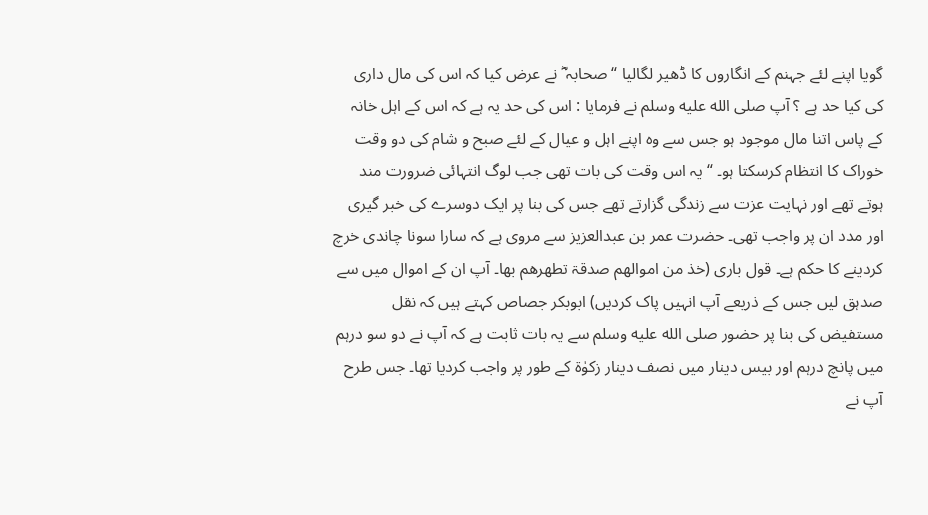گویا اپنے لئے جہنم کے انگاروں کا ڈھیر لگالیا “ صحابہ ؓ نے عرض کیا کہ اس کی مال داری کی کیا حد ہے ؟ آپ صلى الله عليه وسلم نے فرمایا : اس کی حد یہ ہے کہ اس کے اہل خانہ کے پاس اتنا مال موجود ہو جس سے وہ اپنے اہل و عیال کے لئے صبح و شام کی دو وقت خوراک کا انتظام کرسکتا ہو۔ “ یہ اس وقت کی بات تھی جب لوگ انتہائی ضرورت مند ہوتے تھے اور نہایت عزت سے زندگی گزارتے تھے جس کی بنا پر ایک دوسرے کی خبر گیری اور مدد ان پر واجب تھی۔ حضرت عمر بن عبدالعزیز سے مروی ہے کہ سارا سونا چاندی خرچ کردینے کا حکم ہے۔ قول باری (خذ من اموالھم صدقۃ تطھرھم بھا۔ آپ ان کے اموال میں سے صدہق لیں جس کے ذریعے آپ انہیں پاک کردیں) ابوبکر جصاص کہتے ہیں کہ نقل مستفیض کی بنا پر حضور صلى الله عليه وسلم سے یہ بات ثابت ہے کہ آپ نے دو سو درہم میں پانچ درہم اور بیس دینار میں نصف دینار زکوٰۃ کے طور پر واجب کردیا تھا۔ جس طرح آپ نے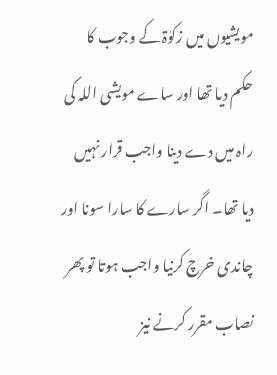مویشیوں میں زکوٰۃ کے وجوب کا حکم دیا تھا اور ساے مویشی اللہ کی راہ میں دے دینا واجب قرار نہیں دیا تھا۔ اگر سارے کا سارا سونا اور چاندی خرچ کرنیا واجب ہوتا تو پھر نصاب مقرر کرنے نیز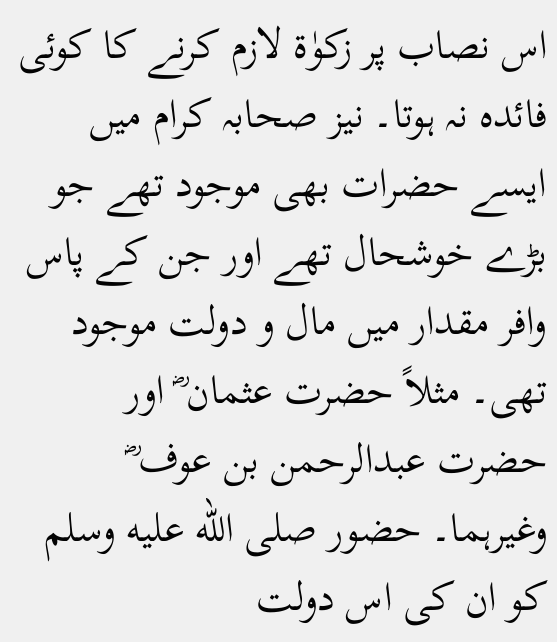اس نصاب پر زکوٰۃ لازم کرنے کا کوئی فائدہ نہ ہوتا۔ نیز صحابہ کرام میں ایسے حضرات بھی موجود تھے جو بڑے خوشحال تھے اور جن کے پاس وافر مقدار میں مال و دولت موجود تھی۔ مثلاً حضرت عثمان ؓ اور حضرت عبدالرحمن بن عوف ؓ وغیرہما۔ حضور صلى الله عليه وسلم کو ان کی اس دولت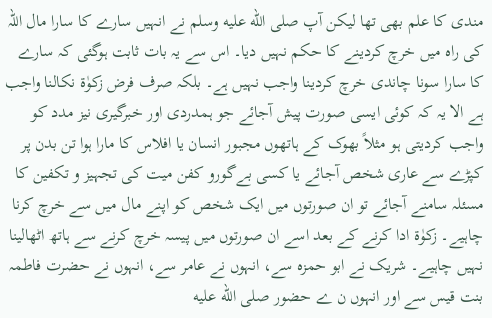مندی کا علم بھی تھا لیکن آپ صلى الله عليه وسلم نے انہیں سارے کا سارا مال اللہ کی راہ میں خرچ کردینے کا حکم نہیں دیا۔ اس سے یہ بات ثابت ہوگئی کہ سارے کا سارا سونا چاندی خرچ کردینا واجب نہیں ہے۔ بلکہ صرف فرض زکوٰۃ نکالنا واجب ہے الا یہ کہ کوئی ایسی صورت پیش آجائے جو ہمدردی اور خبرگیری نیز مدد کو واجب کردیتی ہو مثلاً بھوک کے ہاتھوں مجبور انسان یا افلاس کا مارا ہوا تن بدن پر کپڑے سے عاری شخص آجائے یا کسی بےگورو کفن میت کی تجہیز و تکفین کا مسئلہ سامنے آجائے تو ان صورتوں میں ایک شخص کو اپنے مال میں سے خرچ کرنا چاہیے۔ زکوٰۃ ادا کرنے کے بعد اسے ان صورتوں میں پیسہ خرچ کرنے سے ہاتھ اٹھالینا نہیں چاہیے۔ شریک نے ابو حمزہ سے، انہوں نے عامر سے، انہوں نے حضرت فاطمہ بنت قیس سے اور انہوں ن ے حضور صلى الله عليه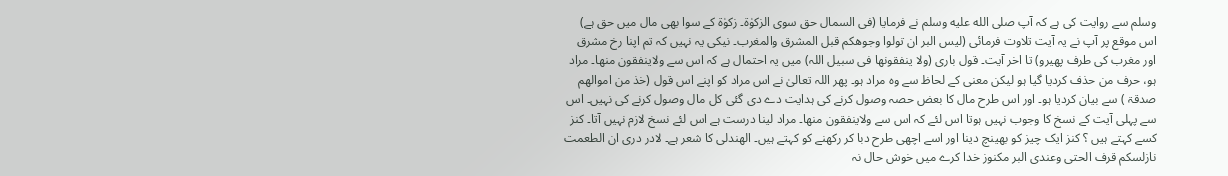وسلم سے روایت کی ہے کہ آپ صلى الله عليه وسلم نے فرمایا (فی السمال حق سوی الزکوٰۃ۔ زکوٰۃ کے سوا بھی مال میں حق ہے) اس موقع پر آپ نے یہ آیت تلاوت فرمائی (لیس البر ان تولوا وجوھکم قبل المشرق والمغرب۔ نیکی یہ نہیں کہ تم اپنا رخ مشرق اور مغرب کی طرف پھیرو) تا اخر آیت۔ قول باری (ولا ینفقونھا فی سبیل اللہ) میں یہ احتمال ہے کہ اس سے ولاینفقون منھا۔ مراد ہو، حرف من حذف کردیا گیا ہو لیکن معنی کے لحاظ سے وہ مراد ہو۔ پھر اللہ تعالیٰ نے اس مراد کو اپنے اس قول (خذ من اموالھم صدقۃ ) سے بیان کردیا ہو۔ اور اس طرح مال کا بعض حصہ وصول کرنے کی ہدایت دے دی گئی کل مال وصول کرنے کی نہیں۔ اس سے پہلی آیت کے نسخ کا وجوب نہیں ہوتا اس لئے کہ اس سے ولاینفقون منھا۔ مراد لینا درست ہے اس لئے نسخ لازم نہیں آتا۔ کنز کسے کہتے ہیں ؟ کنز ایک چیز کو بھینچ دینا اور اسے اچھی طرح دبا کر رکھنے کو کہتے ہیں۔ الھندلی کا شعر ہے۔ لادر دری ان الطعمت نازلسکم قرف الحتی وعندی البر مکنوز خدا کرے میں خوش حال نہ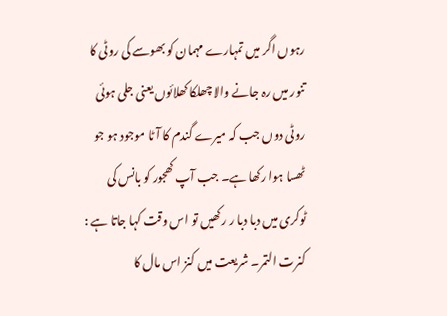رہوں اگر میں تمہارے مہمان کو بھوسے کی روٹی کا تنور میں رہ جانے والا چھلکا کھلائوں یعنی جلی ہوئی روٹی دوں جب کہ میرے گندم کا آٹا موجود ہو جو ٹھسا ہوا رکھا ہے۔ جب آپ کھجور کو بانس کی ٹوکری میں دبا دبا ر رکھیں تو اس وقت کہا جاتا ہے : کنرت التمر۔ شریعت میں کنز اس مال کا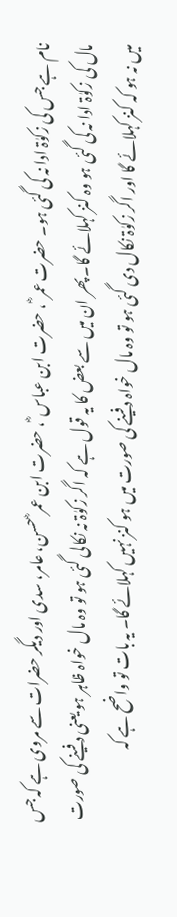نام ہے جس کی زکوٰۃ ادا نہ کی گئی ہو۔ حضرت عمر ؓ ، حضرت ابن عباس ؓ ، حضرت ابن عمر ؓ حسن، عامر، سدی اور دیگر حضرات سے مروی ہے کہ جس مال کی زکوٰۃ ادا نہ کی گئی ہو وہ کنز کہلائے گا۔ پھر ان میں سے بعض کا یہ قول ہے کہ اگر زکوٰۃ نہ نکالی گئی ہو تو وہ مال خواہ ظاہر ہو یعنی دفینے کی صورت میں نہ ہو کہ کنز کہلائے گا اور اگر زکوٰۃ نکال دی گئی ہو تو وہ مال خواہ دفینے کی صورت میں ہو کنز نہیں کہلائے گا۔ یہ بات تو واضح ہے کہ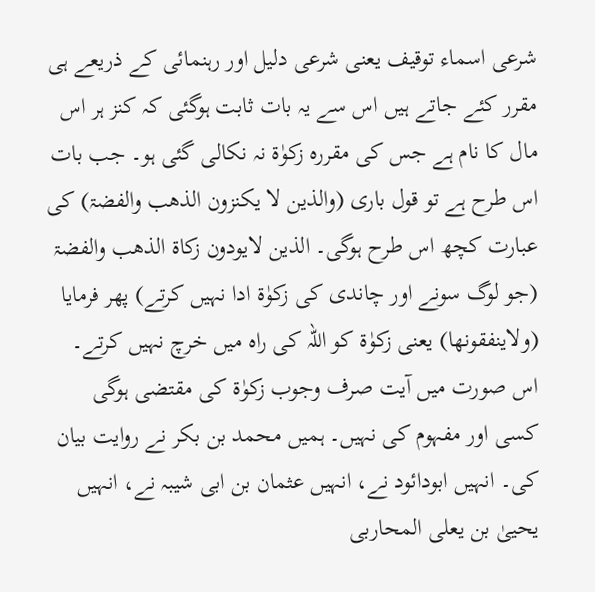شرعی اسماء توقیف یعنی شرعی دلیل اور رہنمائی کے ذریعے ہی مقرر کئے جاتے ہیں اس سے یہ بات ثابت ہوگئی کہ کنز ہر اس مال کا نام ہے جس کی مقررہ زکوٰۃ نہ نکالی گئی ہو۔ جب بات اس طرح ہے تو قول باری (والذین لا یکنزون الذھب والفضۃ) کی عبارت کچھ اس طرح ہوگی۔ الذین لایودون زکاۃ الذھب والفضۃ (جو لوگ سونے اور چاندی کی زکوٰۃ ادا نہیں کرتے) پھر فرمایا (ولاینفقونھا) یعنی زکوٰۃ کو اللہ کی راہ میں خرچ نہیں کرتے۔ اس صورت میں آیت صرف وجوب زکوٰۃ کی مقتضی ہوگی کسی اور مفہوم کی نہیں۔ ہمیں محمد بن بکر نے روایت بیان کی۔ انہیں ابودائود نے، انہیں عثمان بن ابی شیبہ نے، انہیں یحییٰ بن یعلی المحاربی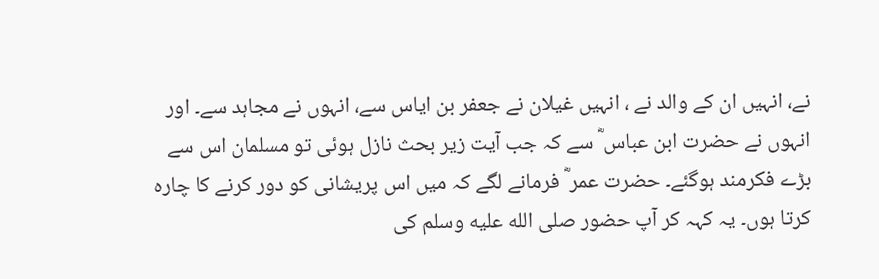نے، انہیں ان کے والد نے ، انہیں غیلان نے جعفر بن ایاس سے، انہوں نے مجاہد سے۔ اور انہوں نے حضرت ابن عباس ؓ سے کہ جب آیت زیر بحث نازل ہوئی تو مسلمان اس سے بڑے فکرمند ہوگئے۔ حضرت عمر ؓ فرمانے لگے کہ میں اس پریشانی کو دور کرنے کا چارہ کرتا ہوں۔ یہ کہہ کر آپ حضور صلى الله عليه وسلم کی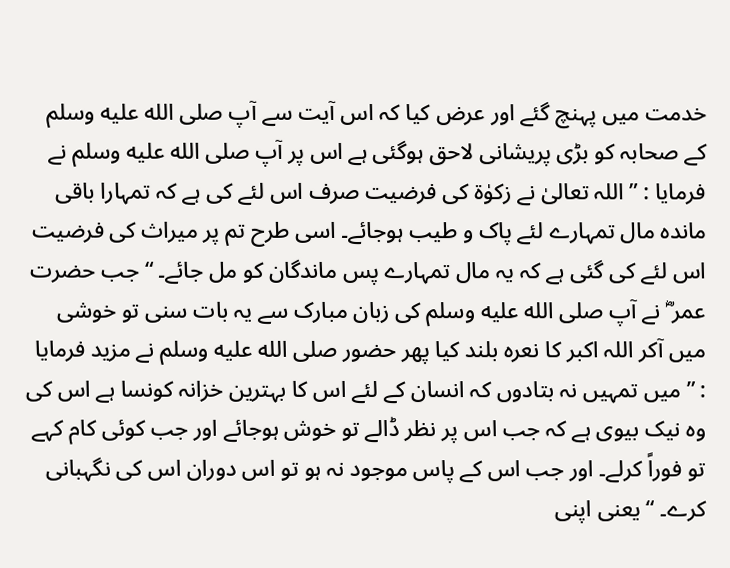خدمت میں پہنچ گئے اور عرض کیا کہ اس آیت سے آپ صلى الله عليه وسلم کے صحابہ کو بڑی پریشانی لاحق ہوگئی ہے اس پر آپ صلى الله عليه وسلم نے فرمایا : ” اللہ تعالیٰ نے زکوٰۃ کی فرضیت صرف اس لئے کی ہے کہ تمہارا باقی ماندہ مال تمہارے لئے پاک و طیب ہوجائے۔ اسی طرح تم پر میراث کی فرضیت اس لئے کی گئی ہے کہ یہ مال تمہارے پس ماندگان کو مل جائے۔ “ جب حضرت عمر ؓ نے آپ صلى الله عليه وسلم کی زبان مبارک سے یہ بات سنی تو خوشی میں آکر اللہ اکبر کا نعرہ بلند کیا پھر حضور صلى الله عليه وسلم نے مزید فرمایا : ” میں تمہیں نہ بتادوں کہ انسان کے لئے اس کا بہترین خزانہ کونسا ہے اس کی وہ نیک بیوی ہے کہ جب اس پر نظر ڈالے تو خوش ہوجائے اور جب کوئی کام کہے تو فوراً کرلے۔ اور جب اس کے پاس موجود نہ ہو تو اس دوران اس کی نگہبانی کرے۔ “ یعنی اپنی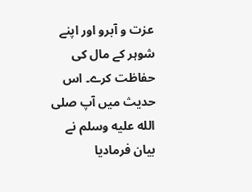عزت و آبرو اور اپنے شوہر کے مال کی حفاظت کرے۔ اس حدیث میں آپ صلى الله عليه وسلم نے بیان فرمادیا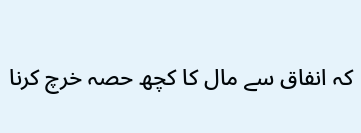کہ انفاق سے مال کا کچھ حصہ خرچ کرنا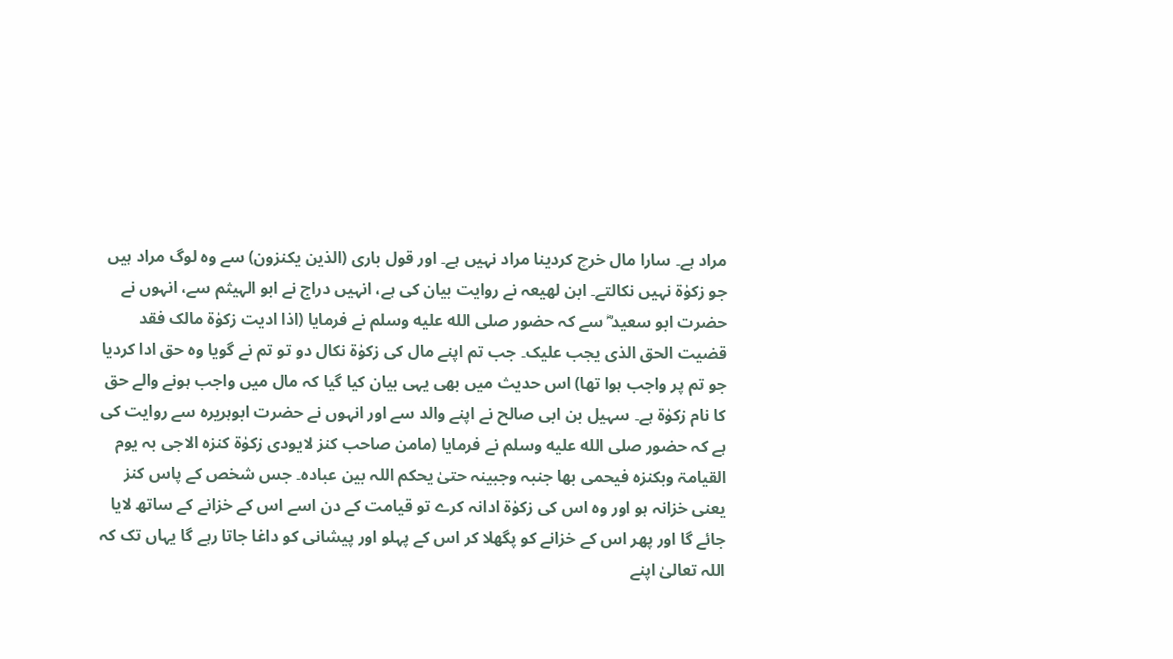مراد ہے۔ سارا مال خرچ کردینا مراد نہیں ہے۔ اور قول باری (الذین یکنزون) سے وہ لوگ مراد ہیں جو زکوٰۃ نہیں نکالتے۔ ابن لھیعہ نے روایت بیان کی ہے، انہیں دراج نے ابو الہیثم سے، انہوں نے حضرت ابو سعید ؓ سے کہ حضور صلى الله عليه وسلم نے فرمایا (اذا ادیت زکوٰۃ مالک فقد قضیت الحق الذی یجب علیک۔ جب تم اپنے مال کی زکوٰۃ نکال دو تو تم نے گویا وہ حق ادا کردیا جو تم پر واجب ہوا تھا) اس حدیث میں بھی یہی بیان کیا گیا کہ مال میں واجب ہونے والے حق کا نام زکوٰۃ ہے۔ سہیل بن ابی صالح نے اپنے والد سے اور انہوں نے حضرت ابوہریرہ سے روایت کی ہے کہ حضور صلى الله عليه وسلم نے فرمایا (مامن صاحب کنز لایودی زکوٰۃ کنزہ الاجی بہ یوم القیامۃ وبکنزہ فیحمی بھا جنبہ وجبینہ حتیٰ یحکم اللہ بین عبادہ۔ جس شخص کے پاس کنز یعنی خزانہ ہو اور وہ اس کی زکوٰۃ ادانہ کرے تو قیامت کے دن اسے اس کے خزانے کے ساتھ لایا جائے گا اور پھر اس کے خزانے کو پگھلا کر اس کے پہلو اور پیشانی کو داغا جاتا رہے گا یہاں تک کہ اللہ تعالیٰ اپنے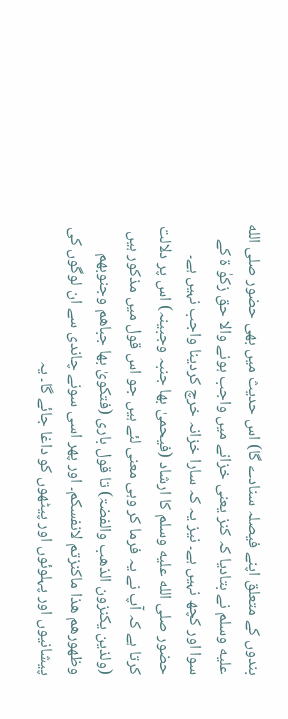بندوں کے متعلق اپنے فیصلہ سنادے گا) اس حدیث میں بھی حضور صلى الله عليه وسلم نے بتادیا کہ کنز یعنی خزانے میں واجب ہونے والا حق زکوٰ ۃ کے سوا اور کچھ نہیں ہے۔ نیز یہ کہ سارا خزانہ خرچ کردینا واجب نہیں ہے۔ حضور صلى الله عليه وسلم کا ارشاد (فیحمیٰ بھا جنبہ وجبینہ) اس پر دلالت کرتا ہے کہ آپ نے یہ فرما کر وہی معنی لئے ہیں جو اس قول میں مذکور ہیں (ولذین یکنزون الذھب والفضۃ) تا قول باری (فتکویٰ بھا جباھم وجنوبھم وظھورھم ھذا ماکنزتم لانفسکم۔ اور پھر اسی سونے چاندی سے ان لوگوں کی پیشانیوں اور پہلوئوں اور پیٹھوں کو داغا جائے گا۔ یہ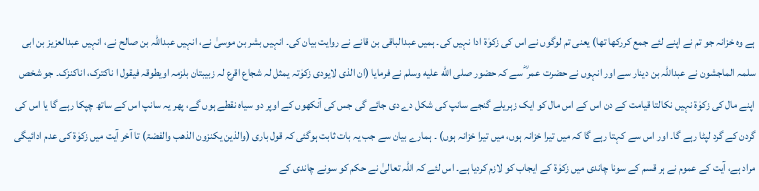ہے وہ خزانہ جو تم نے اپنے لئے جمع کررکھا تھا) یعنی تم لوگوں نے اس کی زکوٰۃ ادا نہیں کی۔ ہمیں عبدالباقی بن قانے نے روایت بیان کی۔ انہیں بشر بن موسیٰ نے، انہیں عبداللہ بن صالح نے، انہیں عبدالعزیز بن ابی سلمہ الماجشون نے عبداللہ بن دینار سے اور انہوں نے حضرت عمر ؓ سے کہ حضور صلى الله عليه وسلم نے فرمایا (ان الذی لایودی زکوٰتہ یمثل لہ شجاع اقرع لہ زبیبتان بلزمہ اویطوقہ فیقول ا ناکترک، اناکنزک۔ جو شخص اپنے مال کی زکوٰۃ نہیں نکالتا قیامت کے دن اس کے اس مال کو ایک زہریلے گنجے سانپ کی شکل دے دی جائے گی جس کی آنکھوں کے اوپر دو سیاہ نقطے ہوں گے، پھر یہ سانپ اس کے ساتھ چپکا رہے گا یا اس کی گردن کے گرد لپٹا رہے گا۔ اور اس سے کہتا رہے گا کہ میں تیرا خزانہ ہوں، میں تیرا خزانہ ہوں) ۔ ہمارے بیان سے جب یہ بات ثابت ہوگئی کہ قول باری (والذین یکنزون الذھب والفضۃ) تا آخر آیت میں زکوٰۃ کی عدم ادائیگی مراد ہے، آیت کے عموم نے ہر قسم کے سونا چاندی میں زکوٰۃ کے ایجاب کو لازم کردیا ہے۔ اس لئے کہ اللہ تعالیٰ نے حکم کو سونے چاندی کے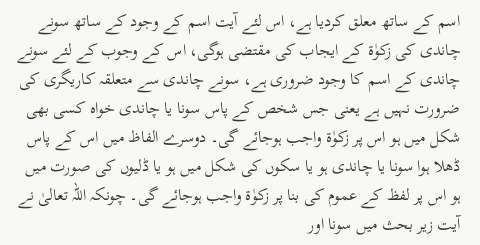اسم کے ساتھ معلق کردیا ہے، اس لئے آیت اسم کے وجود کے ساتھ سونے چاندی کی زکوٰۃ کے ایجاب کی مقتضی ہوگی، اس کے وجوب کے لئے سونے چاندی کے اسم کا وجود ضروری ہے، سونے چاندی سے متعلقہ کاریگری کی ضرورت نہیں ہے یعنی جس شخص کے پاس سونا یا چاندی خواہ کسی بھی شکل میں ہو اس پر زکوٰۃ واجب ہوجائے گی۔ دوسرے الفاظ میں اس کے پاس ڈھلا ہوا سونا یا چاندی ہو یا سکوں کی شکل میں ہو یا ڈلیوں کی صورت میں ہو اس پر لفظ کے عموم کی بنا پر زکوٰۃ واجب ہوجائے گی۔ چونکہ اللہ تعالیٰ نے آیت زیر بحث میں سونا اور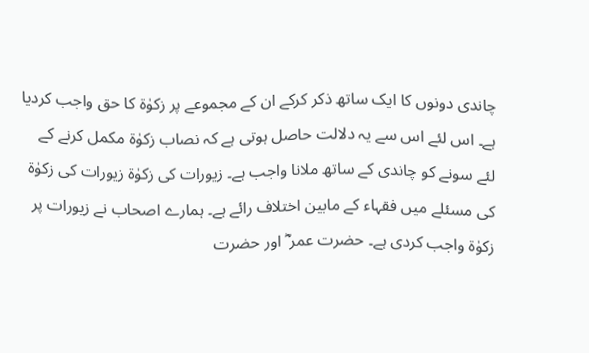چاندی دونوں کا ایک ساتھ ذکر کرکے ان کے مجموعے پر زکوٰۃ کا حق واجب کردیا ہے۔ اس لئے اس سے یہ دلالت حاصل ہوتی ہے کہ نصاب زکوٰۃ مکمل کرنے کے لئے سونے کو چاندی کے ساتھ ملانا واجب ہے۔ زیورات کی زکوٰۃ زیورات کی زکوٰۃ کی مسئلے میں فقہاء کے مابین اختلاف رائے ہے۔ ہمارے اصحاب نے زیورات پر زکوٰۃ واجب کردی ہے۔ حضرت عمر ؓ اور حضرت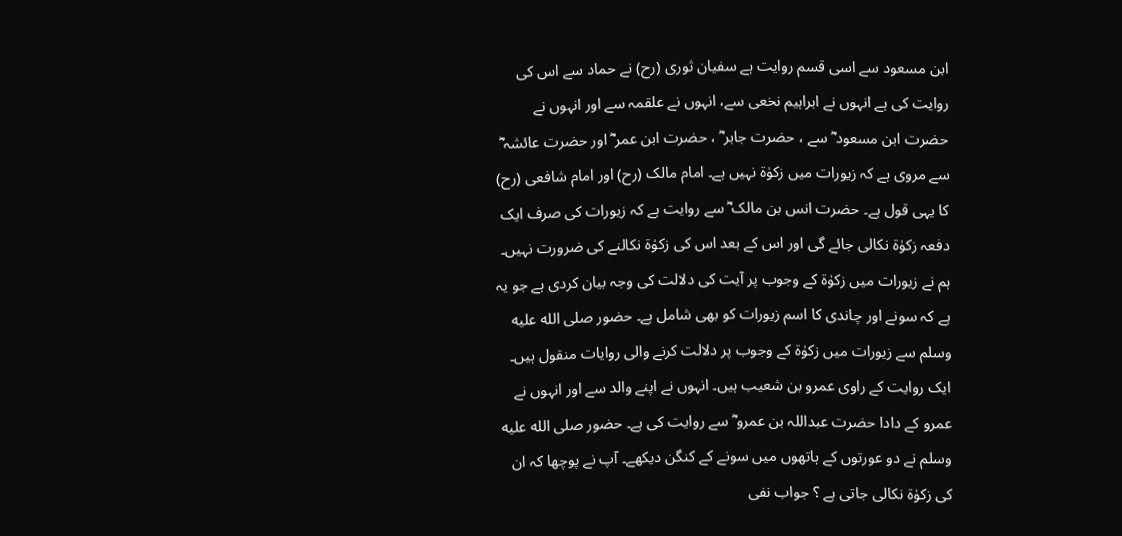ابن مسعود سے اسی قسم روایت ہے سفیان ثوری (رح) نے حماد سے اس کی روایت کی ہے انہوں نے ابراہیم نخعی سے، انہوں نے علقمہ سے اور انہوں نے حضرت ابن مسعود ؓ سے ، حضرت جابر ؓ ، حضرت ابن عمر ؓ اور حضرت عائشہ ؓ سے مروی ہے کہ زیورات میں زکوٰۃ نہیں ہے۔ امام مالک (رح) اور امام شافعی (رح) کا یہی قول ہے۔ حضرت انس بن مالک ؓ سے روایت ہے کہ زیورات کی صرف ایک دفعہ زکوٰۃ نکالی جائے گی اور اس کے بعد اس کی زکوٰۃ نکالنے کی ضرورت نہیں۔ ہم نے زیورات میں زکوٰۃ کے وجوب پر آیت کی دلالت کی وجہ بیان کردی ہے جو یہ ہے کہ سونے اور چاندی کا اسم زیورات کو بھی شامل ہے۔ حضور صلى الله عليه وسلم سے زیورات میں زکوٰۃ کے وجوب پر دلالت کرنے والی روایات منقول ہیں۔ ایک روایت کے راوی عمرو بن شعیب ہیں۔ انہوں نے اپنے والد سے اور انہوں نے عمرو کے دادا حضرت عبداللہ بن عمرو ؓ سے روایت کی ہے۔ حضور صلى الله عليه وسلم نے دو عورتوں کے ہاتھوں میں سونے کے کنگن دیکھے۔ آپ نے پوچھا کہ ان کی زکوٰۃ نکالی جاتی ہے ؟ جواب نفی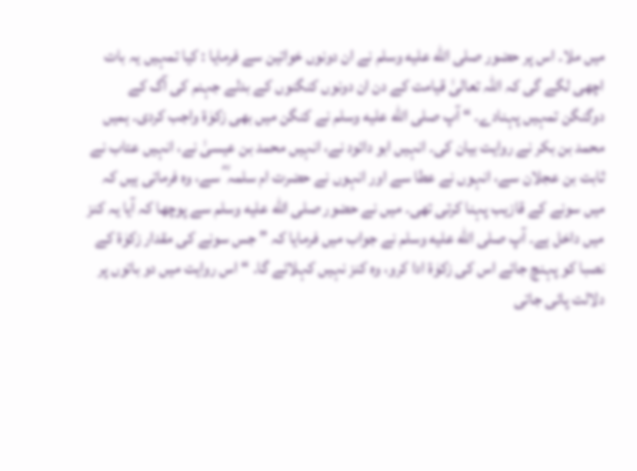میں ملا۔ اس پر حضور صلى الله عليه وسلم نے ان دونوں خواتین سے فرمایا : کیا تمہیں یہ بات اچھی لگے گی کہ اللہ تعالیٰ قیامت کے دن ان دونوں کنگنوں کے بدلے جہنم کی آگ کے دوگنگن تمہیں پہنادے۔ “ آپ صلى الله عليه وسلم نے کنگن میں بھی زکوٰۃ واجب کردی۔ ہمیں محمد بن بکر نے روایت بیان کی۔ انہیں ابو دائود نے، انہیں محمد بن عیسیٰ نے، انہیں عتاب نے ثابت بن عجلان سے، انہوں نے عطا سے اور انہوں نے حضرت ام سلمہ ؓ سے، وہ فرماتی ہیں کہ میں سونے کے قازیب پہنا کرتی تھی۔ میں نے حضور صلى الله عليه وسلم سے پوچھا کہ آیا یہ کنز میں داخل ہے۔ آپ صلى الله عليه وسلم نے جواب میں فرمایا کہ ” جس سونے کی مقدار زکوٰۃ کے نصبا کو پہنچ جائے اس کی زکوٰۃ ادا کرو، وہ کنز نہیں کہلائے گا۔ “ اس روایت میں دو باتوں پر دلالت پائی جاتی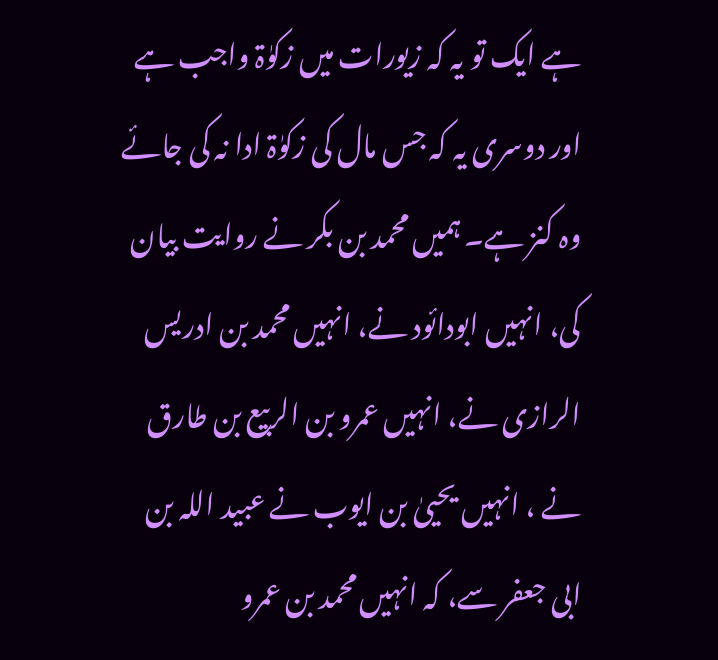ہے ایک تو یہ کہ زیورات میں زکوٰۃ واجب ہے اور دوسری یہ کہ جس مال کی زکوٰۃ ادا نہ کی جائے وہ کنز ہے۔ ہمیں محمد بن بکر نے روایت بیان کی، انہیں ابودائود نے، انہیں محمد بن ادریس الرازی نے، انہیں عمرو بن الربیع بن طارق نے ، انہیں یحییٰ بن ایوب نے عبید اللہ بن ابی جعفر سے، کہ انہیں محمد بن عمرو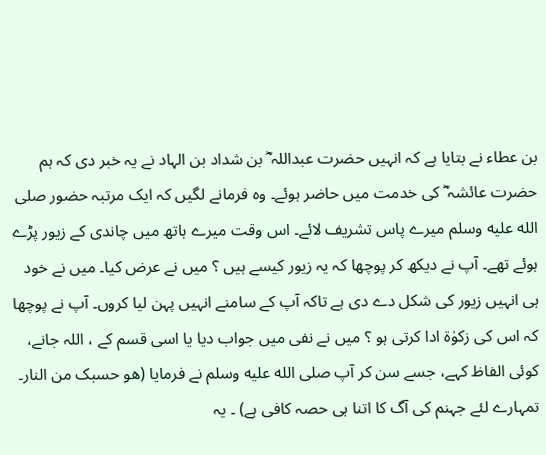بن عطاء نے بتایا ہے کہ انہیں حضرت عبداللہ ؓ بن شداد بن الہاد نے یہ خبر دی کہ ہم حضرت عائشہ ؓ کی خدمت میں حاضر ہوئے۔ وہ فرمانے لگیں کہ ایک مرتبہ حضور صلى الله عليه وسلم میرے پاس تشریف لائے۔ اس وقت میرے ہاتھ میں چاندی کے زیور پڑے ہوئے تھے۔ آپ نے دیکھ کر پوچھا کہ یہ زیور کیسے ہیں ؟ میں نے عرض کیا۔ میں نے خود ہی انہیں زیور کی شکل دے دی ہے تاکہ آپ کے سامنے انہیں پہن لیا کروں۔ آپ نے پوچھا کہ اس کی زکوٰۃ ادا کرتی ہو ؟ میں نے نفی میں جواب دیا یا اسی قسم کے ، اللہ جانے، کوئی الفاظ کہے، جسے سن کر آپ صلى الله عليه وسلم نے فرمایا (ھو حسبک من النار۔ تمہارے لئے جہنم کی آگ کا اتنا ہی حصہ کافی ہے) ۔ یہ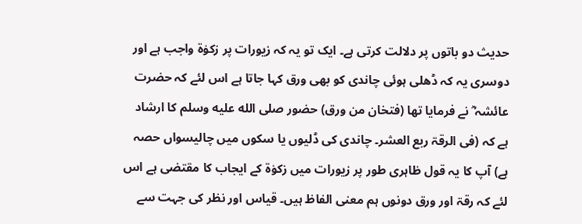حدیث دو باتوں پر دلالت کرتی ہے۔ ایک تو یہ کہ زیورات پر زکوٰۃ واجب ہے اور دوسری یہ کہ ڈھلی ہوئی چاندی کو بھی ورق کہا جاتا ہے اس لئے کہ حضرت عائشہ ؓ نے فرمایا تھا (فتخان من ورق) حضور صلى الله عليه وسلم کا ارشاد ہے کہ (فی الرقۃ ربع العشر۔ چاندی کی ڈلیوں یا سکوں میں چالیسواں حصہ ہے) آپ کا یہ قول ظاہری طور پر زیورات میں زکوٰۃ کے ایجاب کا مقتضی ہے اس لئے کہ رقۃ اور ورق دونوں ہم معنی الفاظ ہیں۔ قیاس اور نظر کی جہت سے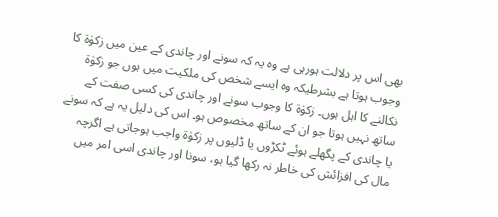بھی اس پر دلالت ہورہی ہے وہ یہ کہ سونے اور چاندی کے عین میں زکوٰۃ کا وجوب ہوتا ہے بشرطیکہ وہ ایسے شخص کی ملکیت میں ہوں جو زکوٰۃ نکالنے کا اہل ہوں۔ زکوٰۃ کا وجوب سونے اور چاندی کی کسی صفت کے ساتھ نہیں ہوتا جو ان کے ساتھ مخصوص ہو۔ اس کی دلیل یہ ہے کہ سونے یا چاندی کے پگھلے ہوئے ٹکڑوں یا ڈلیوں پر زکوٰۃ واجب ہوجاتی ہے اگرچہ مال کی افزائش کی خاطر نہ رکھا گیا ہو، سونا اور چاندی اسی امر میں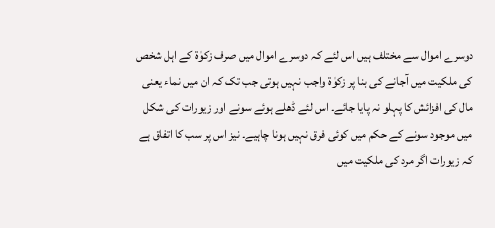دوسرے اموال سے مختلف ہیں اس لئے کہ دوسرے اموال میں صرف زکوٰۃ کے اہل شخص کی ملکیت میں آجانے کی بنا پر زکوٰۃ واجب نہیں ہوتی جب تک کہ ان میں نماء یعنی مال کی افزائش کا پہلو نہ پایا جائے۔ اس لئے ڈھلے ہوئے سونے اور زیورات کی شکل میں موجود سونے کے حکم میں کوئی فرق نہیں ہونا چاہیے۔ نیز اس پر سب کا اتفاق ہے کہ زیورات اگر مرد کی ملکیت میں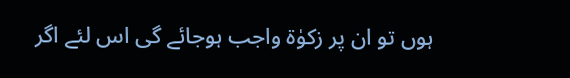ہوں تو ان پر زکوٰۃ واجب ہوجائے گی اس لئے اگر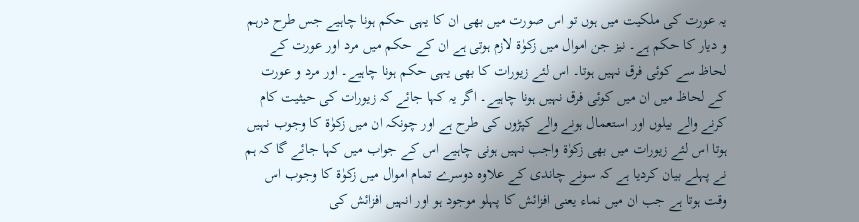یہ عورت کی ملکیت میں ہوں تو اس صورت میں بھی ان کا یہی حکم ہونا چاہیے جس طرح درہم و دیار کا حکم ہے۔ نیز جن اموال میں زکوٰۃ لازم ہوتی ہے ان کے حکم میں مرد اور عورت کے لحاظ سے کوئی فرق نہیں ہوتا۔ اس لئے زیورات کا بھی یہی حکم ہونا چاہیے۔ اور مرد و عورت کے لحاظ میں ان میں کوئی فرق نہیں ہونا چاہیے۔ اگر یہ کہا جائے کہ زیورات کی حیثیت کام کرنے والے بیلوں اور استعمال ہونے والے کپڑوں کی طرح ہے اور چونکہ ان میں زکوٰۃ کا وجوب نہیں ہوتا اس لئے زیورات میں بھی زکوٰۃ واجب نہیں ہونی چاہیے اس کے جواب میں کہا جائے گا کہ ہم نے پہلے بیان کردیا ہے کہ سونے چاندی کے علاوہ دوسرے تمام اموال میں زکوٰۃ کا وجوب اس وقت ہوتا ہے جب ان میں نماء یعنی افزائش کا پہلو موجود ہو اور انہیں افزائش کی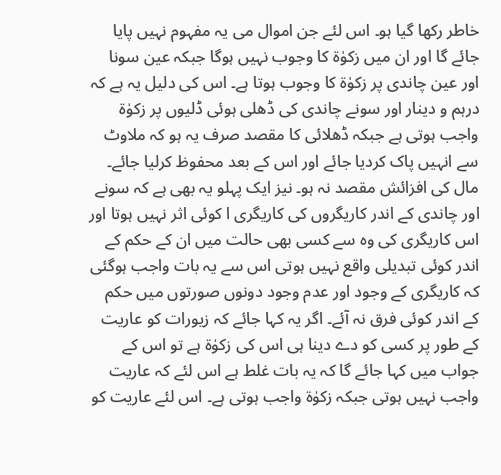خاطر رکھا گیا ہو۔ اس لئے جن اموال می یہ مفہوم نہیں پایا جائے گا اور ان میں زکوٰۃ کا وجوب نہیں ہوگا جبکہ عین سونا اور عین چاندی پر زکوٰۃ کا وجوب ہوتا ہے۔ اس کی دلیل یہ ہے کہ درہم و دینار اور سونے چاندی کی ڈھلی ہوئی ڈلیوں پر زکوٰۃ واجب ہوتی ہے جبکہ ڈھلائی کا مقصد صرف یہ ہو کہ ملاوٹ سے انہیں پاک کردیا جائے اور اس کے بعد محفوظ کرلیا جائے۔ مال کی افزائش مقصد نہ ہو۔ نیز ایک پہلو یہ بھی ہے کہ سونے اور چاندی کے اندر کاریگروں کی کاریگری ا کوئی اثر نہیں ہوتا اور اس کاریگری کی وہ سے کسی بھی حالت میں ان کے حکم کے اندر کوئی تبدیلی واقع نہیں ہوتی اس سے یہ بات واجب ہوگئی کہ کاریگری کے وجود اور عدم وجود دونوں صورتوں میں حکم کے اندر کوئی فرق نہ آئے۔ اگر یہ کہا جائے کہ زیورات کو عاریت کے طور پر کسی کو دے دینا ہی اس کی زکوٰۃ ہے تو اس کے جواب میں کہا جائے گا کہ یہ بات غلط ہے اس لئے کہ عاریت واجب نہیں ہوتی جبکہ زکوٰۃ واجب ہوتی ہے۔ اس لئے عاریت کو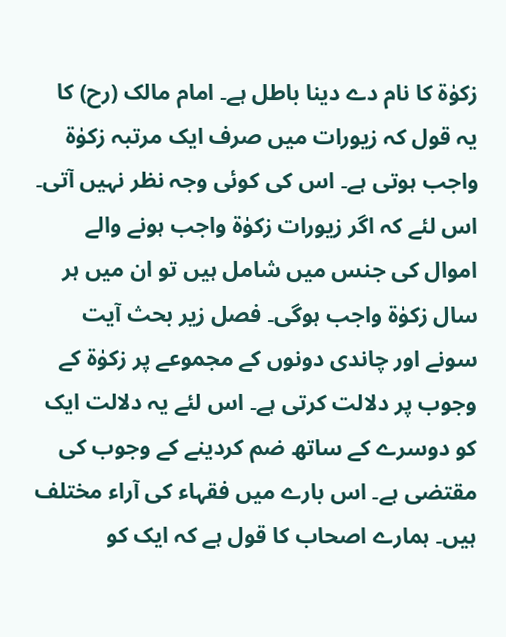زکوٰۃ کا نام دے دینا باطل ہے۔ امام مالک (رح) کا یہ قول کہ زیورات میں صرف ایک مرتبہ زکوٰۃ واجب ہوتی ہے۔ اس کی کوئی وجہ نظر نہیں آتی۔ اس لئے کہ اگر زیورات زکوٰۃ واجب ہونے والے اموال کی جنس میں شامل ہیں تو ان میں ہر سال زکوٰۃ واجب ہوگی۔ فصل زیر بحث آیت سونے اور چاندی دونوں کے مجموعے پر زکوٰۃ کے وجوب پر دلالت کرتی ہے۔ اس لئے یہ دلالت ایک کو دوسرے کے ساتھ ضم کردینے کے وجوب کی مقتضی ہے۔ اس بارے میں فقہاء کی آراء مختلف ہیں۔ ہمارے اصحاب کا قول ہے کہ ایک کو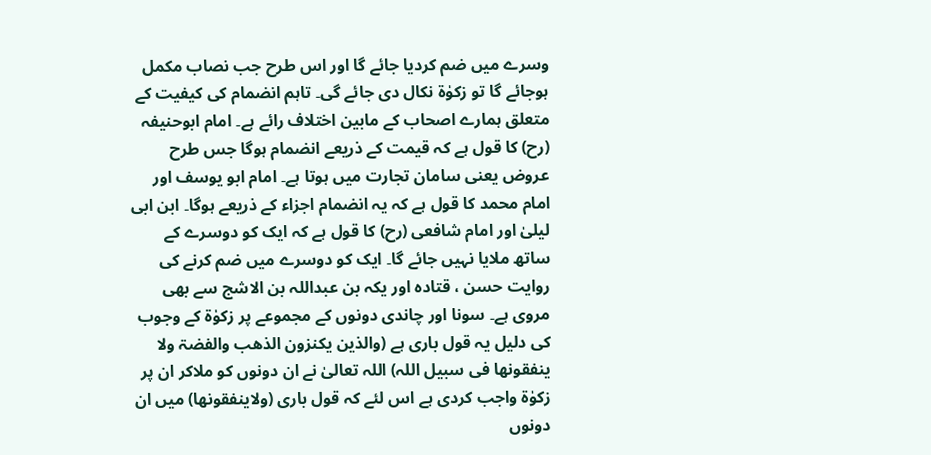وسرے میں ضم کردیا جائے گا اور اس طرح جب نصاب مکمل ہوجائے گا تو زکوٰۃ نکال دی جائے گی۔ تاہم انضمام کی کیفیت کے متعلق ہمارے اصحاب کے مابین اختلاف رائے ہے۔ امام ابوحنیفہ (رح) کا قول ہے کہ قیمت کے ذریعے انضمام ہوگا جس طرح عروض یعنی سامان تجارت میں ہوتا ہے۔ امام ابو یوسف اور امام محمد کا قول ہے کہ یہ انضمام اجزاء کے ذریعے ہوگا۔ ابن ابی لیلیٰ اور امام شافعی (رح) کا قول ہے کہ ایک کو دوسرے کے ساتھ ملایا نہیں جائے گا۔ ایک کو دوسرے میں ضم کرنے کی روایت حسن ، قتادہ اور یکہ بن عبداللہ بن الاشج سے بھی مروی ہے۔ سونا اور چاندی دونوں کے مجموعے پر زکوٰۃ کے وجوب کی دلیل یہ قول باری ہے (والذین یکنزون الذھب والفضۃ ولا ینفقونھا فی سبیل اللہ) اللہ تعالیٰ نے ان دونوں کو ملاکر ان پر زکوٰۃ واجب کردی ہے اس لئے کہ قول باری (ولاینفقونھا) میں ان دونوں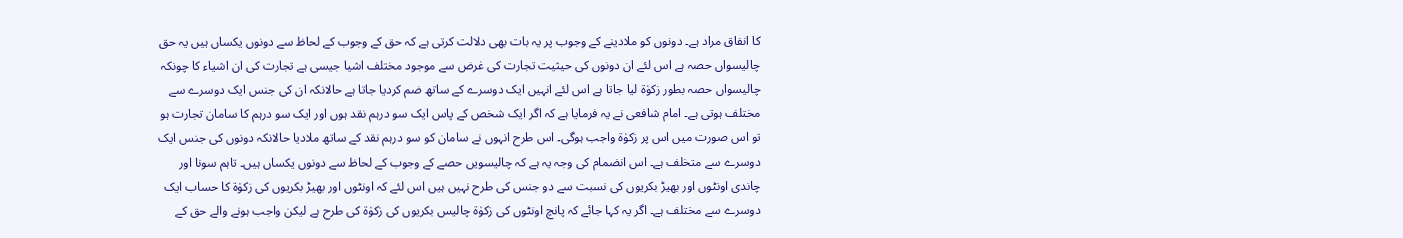کا انفاق مراد ہے۔ دونوں کو ملادینے کے وجوب پر یہ بات بھی دلالت کرتی ہے کہ حق کے وجوب کے لحاظ سے دونوں یکساں ہیں یہ حق چالیسواں حصہ ہے اس لئے ان دونوں کی حیثیت تجارت کی غرض سے موجود مختلف اشیا جیسی ہے تجارت کی ان اشیاء کا چونکہ چالیسواں حصہ بطور زکوٰۃ لیا جاتا ہے اس لئے انہیں ایک دوسرے کے ساتھ ضم کردیا جاتا ہے حالانکہ ان کی جنس ایک دوسرے سے مختلف ہوتی ہے۔ امام شافعی نے یہ فرمایا ہے کہ اگر ایک شخص کے پاس ایک سو درہم نقد ہوں اور ایک سو درہم کا سامان تجارت ہو تو اس صورت میں اس پر زکوٰۃ واجب ہوگی۔ اس طرح انہوں نے سامان کو سو درہم نقد کے ساتھ ملادیا حالانکہ دونوں کی جنس ایک دوسرے سے متخلف ہے۔ اس انضمام کی وجہ یہ ہے کہ چالیسویں حصے کے وجوب کے لحاظ سے دونوں یکساں ہیں۔ تاہم سونا اور چاندی اونٹوں اور بھیڑ بکریوں کی نسبت سے دو جنس کی طرح نہیں ہیں اس لئے کہ اونٹوں اور بھیڑ بکریوں کی زکوٰۃ کا حساب ایک دوسرے سے مختلف ہے۔ اگر یہ کہا جائے کہ پانچ اونٹوں کی زکوٰۃ چالیس بکریوں کی زکوٰۃ کی طرح ہے لیکن واجب ہونے والے حق کے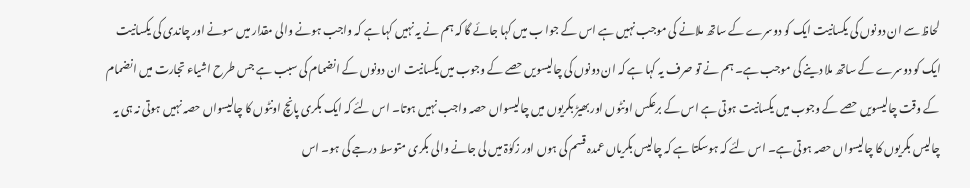لحاظ سے ان دونوں کی یکسانیت ایک کو دوسرے کے ساتھ ملانے کی موجب نہیں ہے اس کے جوا ب میں کہا جائے گا کہ ہم نے یہ نہیں کہا ہے کہ واجب ہونے والی مقدار میں سونے اور چاندی کی یکسانیت ایک کو دوسرے کے ساتھ ملا دینے کی موجب ہے۔ ہم نے تو صرف یہ کہا ہے کہ ان دونوں کی چالیسویں حصے کے وجوب میں یکسانیت ان دونوں کے انضمام کی سبب ہے جس طرح اشیاء تجارت میں انضمام کے وقت چالیسویں حصے کے وجوب میں یکسانیت ہوتی ہے اس کے برعکس اونٹوں اور بھیڑ بکریوں میں چالیسواں حصہ واجب نہیں ہوتا۔ اس لئے کہ ایک بکری پانچ اونٹوں کا چالیسواں حصہ نہیں ہوتی نہ ہی یہ چالیس بکریوں کا چالیسواں حصہ ہوتی ہے۔ اس لئے کہ ہوسکتا ہے کہ چالیس بکریاں عمدہ قسم کی ہوں اور زکوٰۃ میں لی جانے والی بکری متوسط درجے کی ہو۔ اس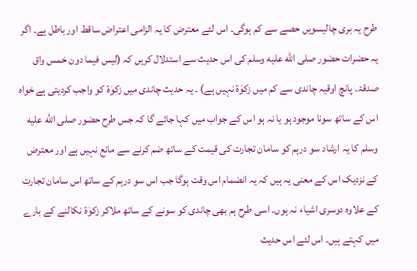طرح یہ بری چالیسویں حصے سے کم ہوگی۔ اس لئے معترض کا یہ الزامی اعتراض ساقط اور باطل ہے۔ اگر یہ حضرات حضور صلى الله عليه وسلم کی اس حدیث سے استدلال کریں کہ (لیس فیما دون خمس واق صدقۃ۔ پانچ اوقیہ چاندی سے کم میں زکوٰۃ نہیں ہے) ۔ یہ حدیث چاندی میں زکوٰۃ کو واجب کردیتی ہے خواہ اس کے ساتھ سونا موجود ہو یا نہ ہو اس کے جواب میں کہا جائے گا کہ جس طرح حضور صلى الله عليه وسلم کا یہ ارشاد سو درہم کو سامان تجارت کی قیمت کے ساتھ ضم کرنے سے مانع نہیں ہے اور معترض کے نزدیک اس کے معنی یہ ہیں کہ یہ انضمام اس وقت ہوگا جب اس سو درہم کے ساتھ اس سامان تجارت کے علاوہ دوسری اشیاء نہ ہوں۔ اسی طرح ہم بھی چاندی کو سونے کے ساتھ ملاکر زکوٰۃ نکالنے کے بارے میں کہتے ہیں۔ اس لئے اس حدیث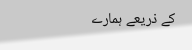کے ذریعے ہمارے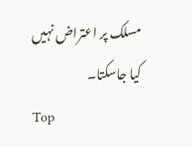مسلک پر اعتراض نہیں کیا جاسکتا۔
Top